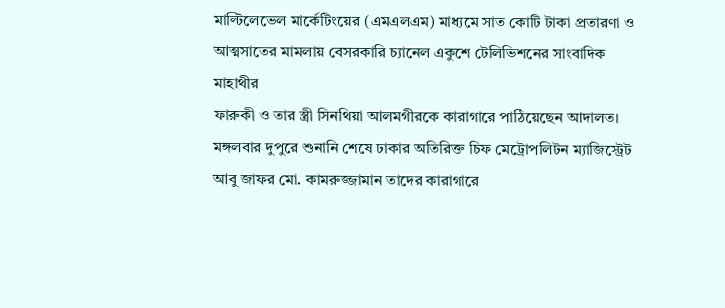মাল্টিলেভেল মার্কেটিংয়ের (এমএলএম) মাধ্যমে সাত কোটি টাকা প্রতারণা ও
আত্মসাতের মামলায় বেসরকারি চ্যানেল একুশে টেলিভিশনের সাংবাদিক মাহাথীর
ফারুকী ও তার স্ত্রী সিনথিয়া আলমগীরকে কারাগারে পাঠিয়েছেন আদালত।
মঙ্গলবার দুপুরে শুনানি শেষে ঢাকার অতিরিক্ত চিফ মেট্রোপলিটন ম্যাজিস্ট্রেট আবু জাফর মো. কামরুজ্জামান তাদের কারাগারে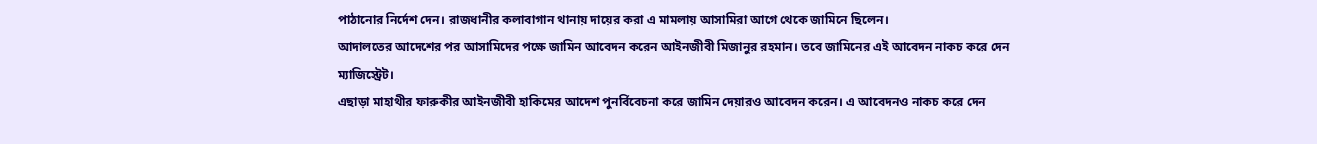পাঠানোর নির্দেশ দেন। রাজধানীর কলাবাগান থানায় দায়ের করা এ মামলায় আসামিরা আগে থেকে জামিনে ছিলেন।
আদালতের আদেশের পর আসামিদের পক্ষে জামিন আবেদন করেন আইনজীবী মিজানুর রহমান। তবে জামিনের এই আবেদন নাকচ করে দেন ম্যাজিস্ট্রেট।
এছাড়া মাহাথীর ফারুকীর আইনজীবী হাকিমের আদেশ পুনর্বিবেচনা করে জামিন দেয়ারও আবেদন করেন। এ আবেদনও নাকচ করে দেন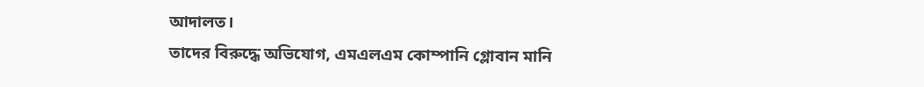আদালত।
তাদের বিরুদ্ধে অভিযোগ, এমএলএম কোম্পানি গ্লোবান মানি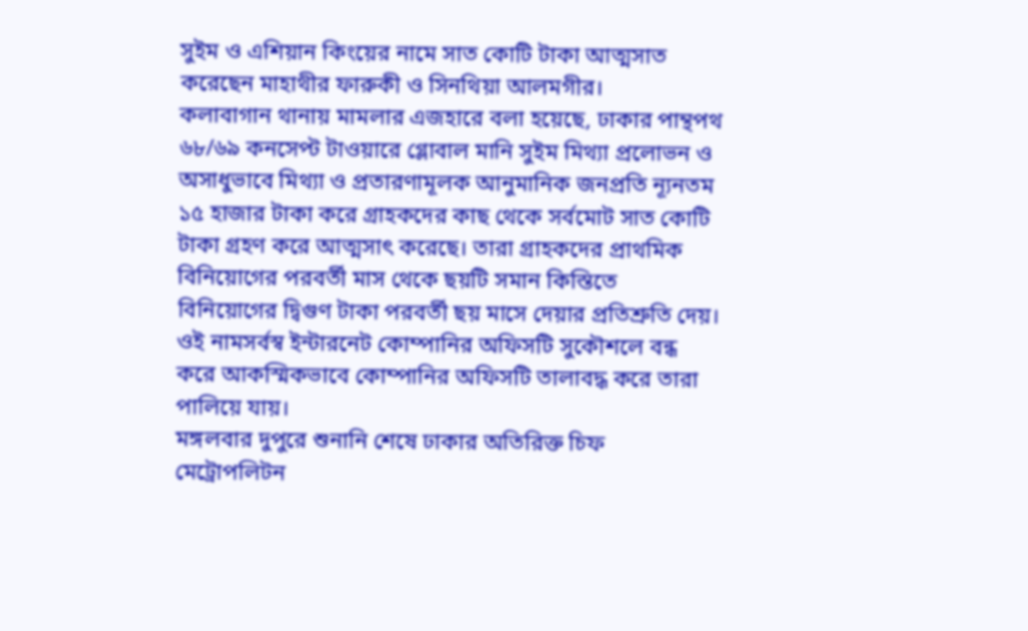সুইম ও এশিয়ান কিংয়ের নামে সাত কোটি টাকা আত্মসাত করেছেন মাহাথীর ফারুকী ও সিনথিয়া আলমগীর।
কলাবাগান থানায় মামলার এজহারে বলা হয়েছে, ঢাকার পান্থপথ ৬৮/৬৯ কনসেপ্ট টাওয়ারে গ্লোবাল মানি সুইম মিথ্যা প্রলোভন ও অসাধুভাবে মিথ্যা ও প্রতারণামূলক আনুমানিক জনপ্রতি ন্যূনতম ১৫ হাজার টাকা করে গ্রাহকদের কাছ থেকে সর্বমোট সাত কোটি টাকা গ্রহণ করে আত্মসাৎ করেছে। তারা গ্রাহকদের প্রাথমিক বিনিয়োগের পরবর্তী মাস থেকে ছয়টি সমান কিস্তিতে বিনিয়োগের দ্বিগুণ টাকা পরবর্তী ছয় মাসে দেয়ার প্রতিশ্রুতি দেয়। ওই নামসর্বস্ব ইন্টারনেট কোম্পানির অফিসটি সুকৌশলে বন্ধ করে আকস্মিকভাবে কোম্পানির অফিসটি তালাবদ্ধ করে তারা পালিয়ে যায়।
মঙ্গলবার দুপুরে শুনানি শেষে ঢাকার অতিরিক্ত চিফ মেট্রোপলিটন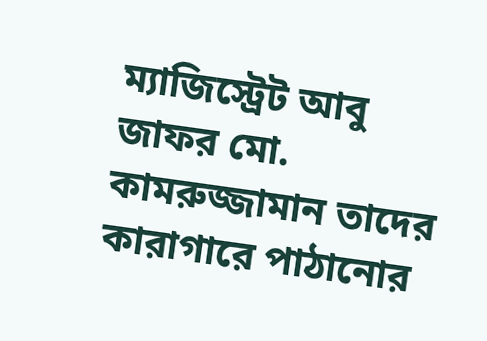ম্যাজিস্ট্রেট আবু জাফর মো. কামরুজ্জামান তাদের কারাগারে পাঠানোর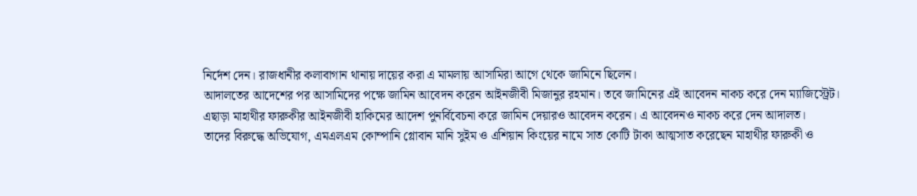নির্দেশ দেন। রাজধানীর কলাবাগান থানায় দায়ের করা এ মামলায় আসামিরা আগে থেকে জামিনে ছিলেন।
আদালতের আদেশের পর আসামিদের পক্ষে জামিন আবেদন করেন আইনজীবী মিজানুর রহমান। তবে জামিনের এই আবেদন নাকচ করে দেন ম্যাজিস্ট্রেট।
এছাড়া মাহাথীর ফারুকীর আইনজীবী হাকিমের আদেশ পুনর্বিবেচনা করে জামিন দেয়ারও আবেদন করেন। এ আবেদনও নাকচ করে দেন আদালত।
তাদের বিরুদ্ধে অভিযোগ, এমএলএম কোম্পানি গ্লোবান মানি সুইম ও এশিয়ান কিংয়ের নামে সাত কোটি টাকা আত্মসাত করেছেন মাহাথীর ফারুকী ও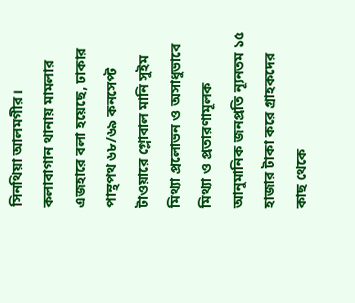সিনথিয়া আলমগীর।
কলাবাগান থানায় মামলার এজহারে বলা হয়েছে, ঢাকার পান্থপথ ৬৮/৬৯ কনসেপ্ট টাওয়ারে গ্লোবাল মানি সুইম মিথ্যা প্রলোভন ও অসাধুভাবে মিথ্যা ও প্রতারণামূলক আনুমানিক জনপ্রতি ন্যূনতম ১৫ হাজার টাকা করে গ্রাহকদের কাছ থেকে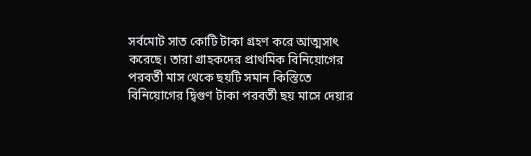সর্বমোট সাত কোটি টাকা গ্রহণ করে আত্মসাৎ করেছে। তারা গ্রাহকদের প্রাথমিক বিনিয়োগের পরবর্তী মাস থেকে ছয়টি সমান কিস্তিতে বিনিয়োগের দ্বিগুণ টাকা পরবর্তী ছয় মাসে দেয়ার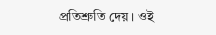প্রতিশ্রুতি দেয়। ওই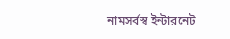নামসর্বস্ব ইন্টারনেট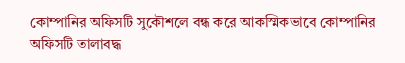কোম্পানির অফিসটি সুকৌশলে বন্ধ করে আকস্মিকভাবে কোম্পানির অফিসটি তালাবদ্ধ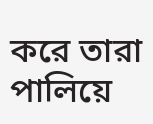করে তারা পালিয়ে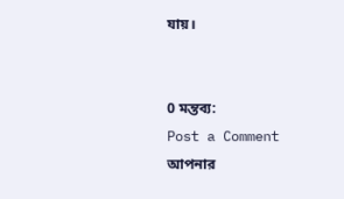যায়।


0 মন্তব্য:
Post a Comment
আপনার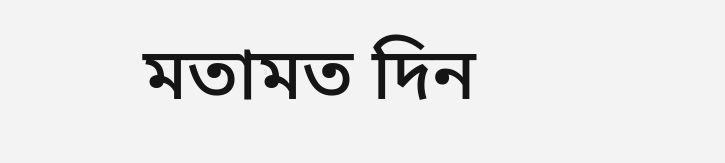মতামত দিন